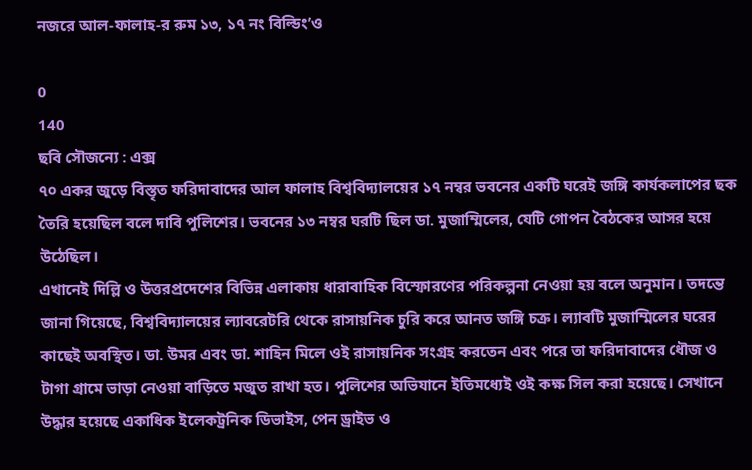নজরে আল-ফালাহ-র রুম ১৩, ১৭ নং বিল্ডিং’ও

0
140
ছবি সৌজন্যে : এক্স
৭০ একর জুড়ে বিস্তৃত ফরিদাবাদের আল ফালাহ বিশ্ববিদ্যালয়ের ১৭ নম্বর ভবনের একটি ঘরেই জঙ্গি কার্যকলাপের ছক তৈরি হয়েছিল বলে দাবি পুলিশের। ভবনের ১৩ নম্বর ঘরটি ছিল ডা. মুজাম্মিলের, যেটি গোপন বৈঠকের আসর হয়ে উঠেছিল।
এখানেই দিল্লি ও উত্তরপ্রদেশের বিভিন্ন এলাকায় ধারাবাহিক বিস্ফোরণের পরিকল্পনা নেওয়া হয় বলে অনুমান। তদন্তে জানা গিয়েছে, বিশ্ববিদ্যালয়ের ল্যাবরেটরি থেকে রাসায়নিক চুরি করে আনত জঙ্গি চক্র। ল্যাবটি মুজাম্মিলের ঘরের কাছেই অবস্থিত। ডা. উমর এবং ডা. শাহিন মিলে ওই রাসায়নিক সংগ্রহ করতেন এবং পরে তা ফরিদাবাদের ধৌজ ও টাগা গ্রামে ভাড়া নেওয়া বাড়িতে মজুত রাখা হত। পুলিশের অভিযানে ইতিমধ্যেই ওই কক্ষ সিল করা হয়েছে। সেখানে উদ্ধার হয়েছে একাধিক ইলেকট্রনিক ডিভাইস, পেন ড্রাইভ ও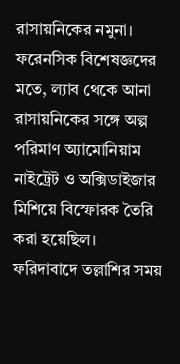রাসায়নিকের নমুনা। ফরেনসিক বিশেষজ্ঞদের মতে, ল্যাব থেকে আনা রাসায়নিকের সঙ্গে অল্প পরিমাণ অ্যামোনিয়াম নাইট্রেট ও অক্সিডাইজার মিশিয়ে বিস্ফোরক তৈরি করা হয়েছিল।
ফরিদাবাদে তল্লাশির সময়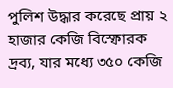পুলিশ উদ্ধার করেছে প্রায় ২ হাজার কেজি বিস্ফোরক দ্রব্য, যার মধ্যে ৩৫০ কেজি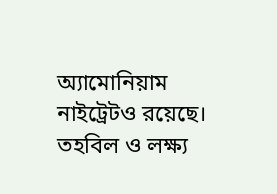অ্যামোনিয়াম নাইট্রেটও রয়েছে। তহবিল ও লক্ষ্য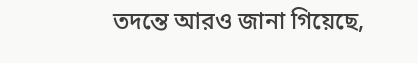তদন্তে আরও জানা গিয়েছে,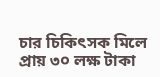চার চিকিৎসক মিলে প্রায় ৩০ লক্ষ টাকা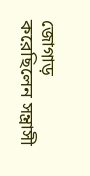জোগাড় করেছিলেন সন্ত্রাসী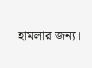হামলার জন্য।